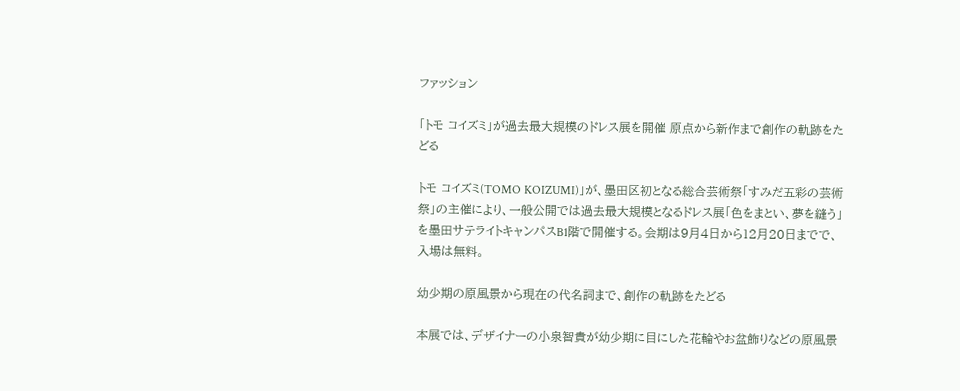ファッション

「トモ コイズミ」が過去最大規模のドレス展を開催 原点から新作まで創作の軌跡をたどる

トモ コイズミ(TOMO KOIZUMI)」が、墨田区初となる総合芸術祭「すみだ五彩の芸術祭」の主催により、一般公開では過去最大規模となるドレス展「色をまとい、夢を縫う」を墨田サテライトキャンパスB1階で開催する。会期は9月4日から12月20日までで、入場は無料。

幼少期の原風景から現在の代名詞まで、創作の軌跡をたどる

本展では、デザイナーの小泉智貴が幼少期に目にした花輪やお盆飾りなどの原風景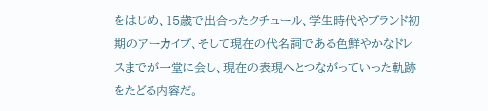をはじめ、15歳で出合ったクチュール、学生時代やブランド初期のアーカイブ、そして現在の代名詞である色鮮やかなドレスまでが一堂に会し、現在の表現へとつながっていった軌跡をたどる内容だ。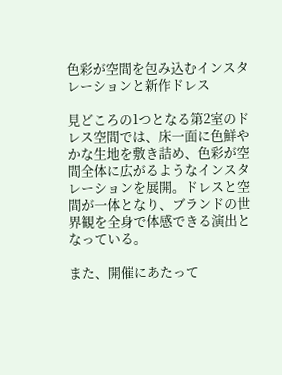色彩が空間を包み込むインスタレーションと新作ドレス

見どころの1つとなる第2室のドレス空間では、床一面に色鮮やかな生地を敷き詰め、色彩が空間全体に広がるようなインスタレーションを展開。ドレスと空間が一体となり、ブランドの世界観を全身で体感できる演出となっている。

また、開催にあたって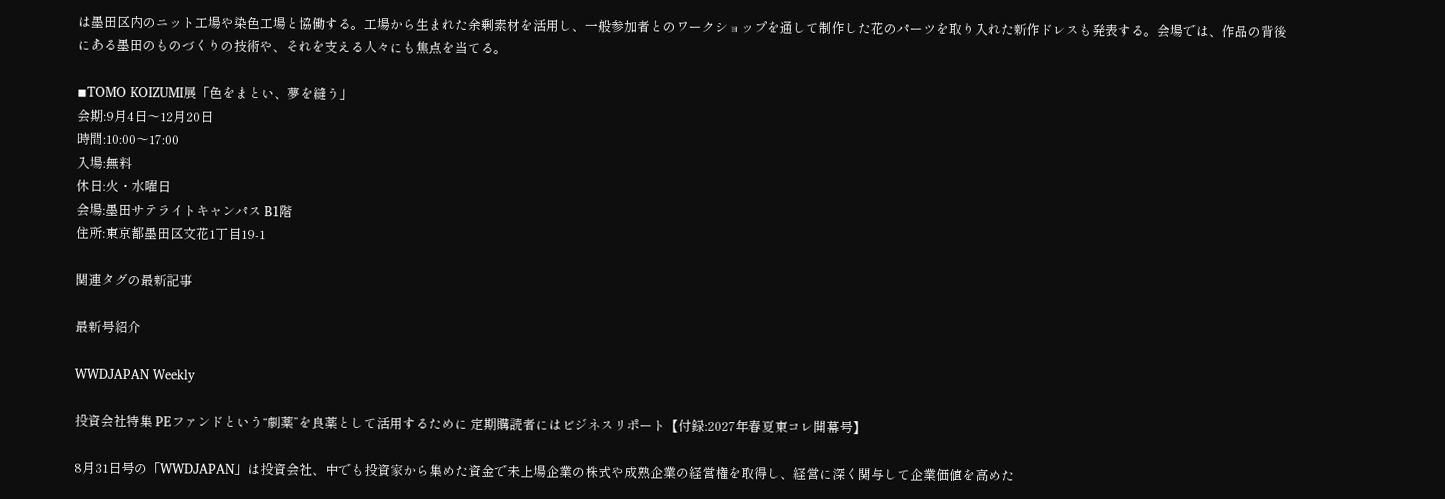は墨田区内のニット工場や染色工場と協働する。工場から生まれた余剰素材を活用し、一般参加者とのワークショップを通して制作した花のパーツを取り入れた新作ドレスも発表する。会場では、作品の背後にある墨田のものづくりの技術や、それを支える人々にも焦点を当てる。

◾TOMO KOIZUMI展「色をまとい、夢を縫う」
会期:9月4日〜12月20日
時間:10:00〜17:00
入場:無料
休日:火・水曜日
会場:墨田サテライトキャンパス B1階
住所:東京都墨田区文花1丁目19-1

関連タグの最新記事

最新号紹介

WWDJAPAN Weekly

投資会社特集 PEファンドという“劇薬”を良薬として活用するために 定期購読者にはビジネスリポート【付録:2027年春夏東コレ開幕号】

8月31日号の「WWDJAPAN」は投資会社、中でも投資家から集めた資金で未上場企業の株式や成熟企業の経営権を取得し、経営に深く関与して企業価値を高めた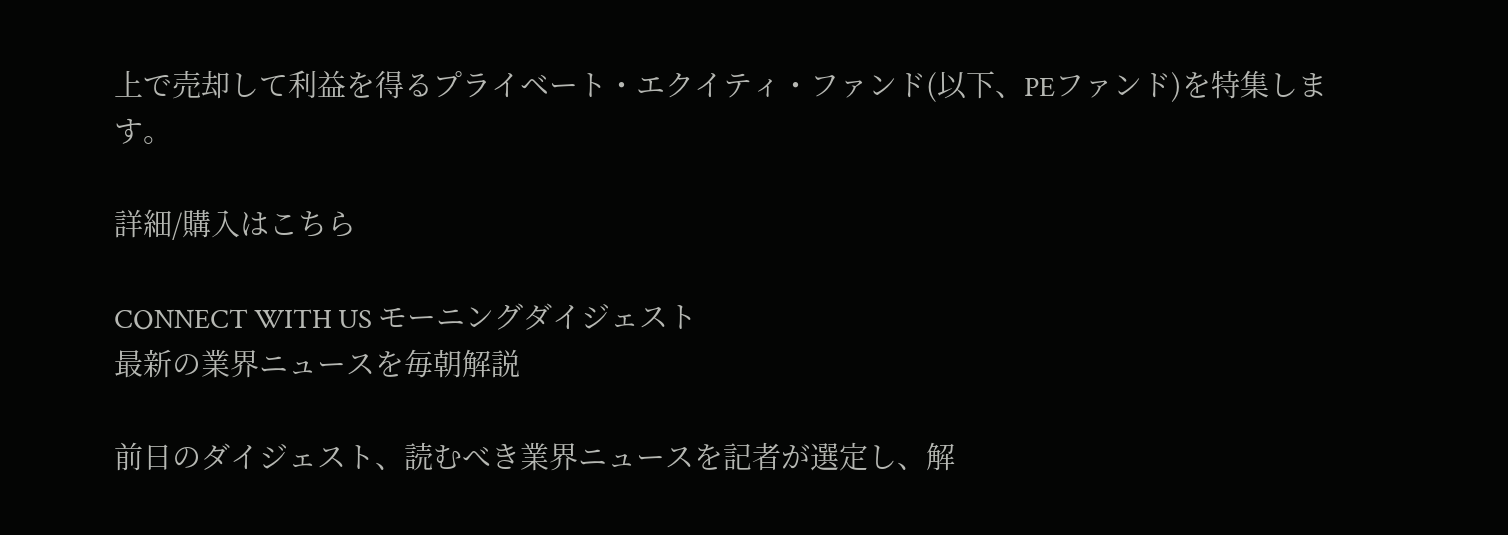上で売却して利益を得るプライベート・エクイティ・ファンド(以下、PEファンド)を特集します。

詳細/購入はこちら

CONNECT WITH US モーニングダイジェスト
最新の業界ニュースを毎朝解説

前日のダイジェスト、読むべき業界ニュースを記者が選定し、解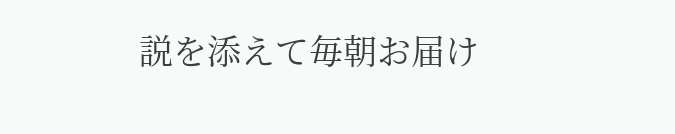説を添えて毎朝お届け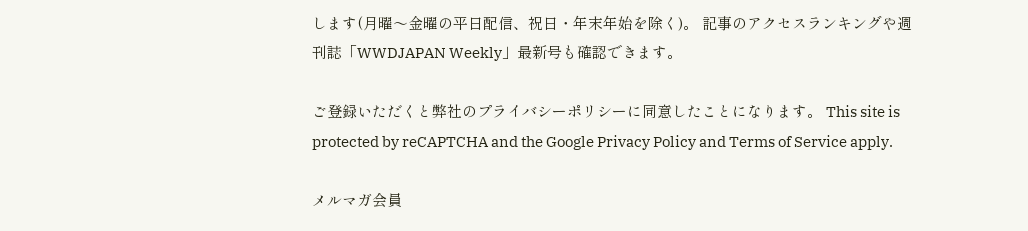します(月曜〜金曜の平日配信、祝日・年末年始を除く)。 記事のアクセスランキングや週刊誌「WWDJAPAN Weekly」最新号も確認できます。

ご登録いただくと弊社のプライバシーポリシーに同意したことになります。 This site is protected by reCAPTCHA and the Google Privacy Policy and Terms of Service apply.

メルマガ会員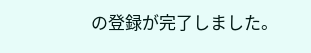の登録が完了しました。